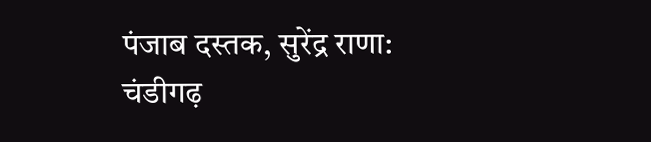पंजाब दस्तक, सुरेंद्र राणा: चंडीगढ़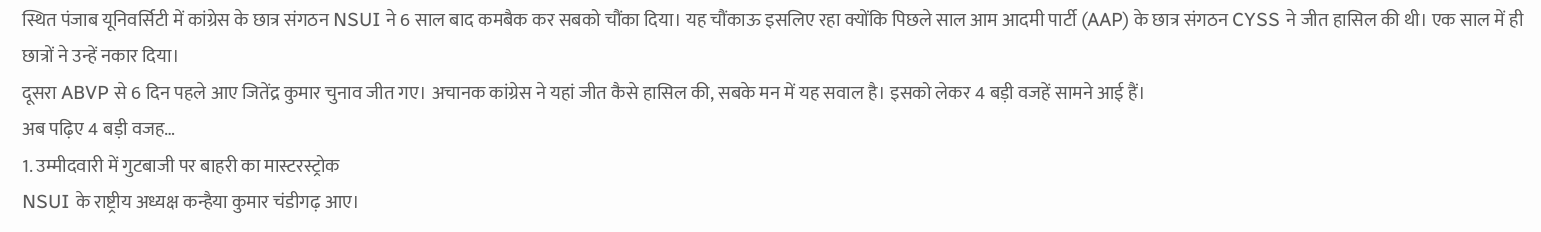स्थित पंजाब यूनिवर्सिटी में कांग्रेस के छात्र संगठन NSUI ने 6 साल बाद कमबैक कर सबको चौंका दिया। यह चौंकाऊ इसलिए रहा क्योंकि पिछले साल आम आदमी पार्टी (AAP) के छात्र संगठन CYSS ने जीत हासिल की थी। एक साल में ही छात्रों ने उन्हें नकार दिया।
दूसरा ABVP से 6 दिन पहले आए जितेंद्र कुमार चुनाव जीत गए। अचानक कांग्रेस ने यहां जीत कैसे हासिल की, सबके मन में यह सवाल है। इसको लेकर 4 बड़ी वजहें सामने आई हैं।
अब पढ़िए 4 बड़ी वजह…
1. उम्मीदवारी में गुटबाजी पर बाहरी का मास्टरस्ट्रोक
NSUI के राष्ट्रीय अध्यक्ष कन्हैया कुमार चंडीगढ़ आए।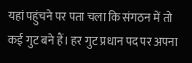यहां पहुंचने पर पता चला कि संगठन में तो कई गुट बने हैं। हर गुट प्रधान पद पर अपना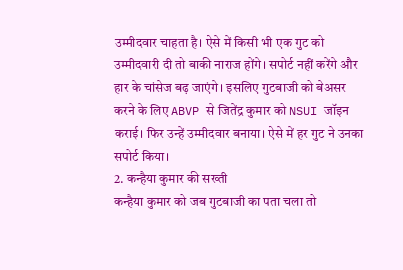उम्मीदवार चाहता है। ऐसे में किसी भी एक गुट को उम्मीदवारी दी तो बाकी नाराज होंगे। सपोर्ट नहीं करेंगे और हार के चांसेज बढ़ जाएंगे। इसलिए गुटबाजी को बेअसर करने के लिए ABVP से जितेंद्र कुमार को NSUI जॉइन कराई। फिर उन्हें उम्मीदवार बनाया। ऐसे में हर गुट ने उनका सपोर्ट किया।
2. कन्हैया कुमार की सख्ती
कन्हैया कुमार को जब गुटबाजी का पता चला तो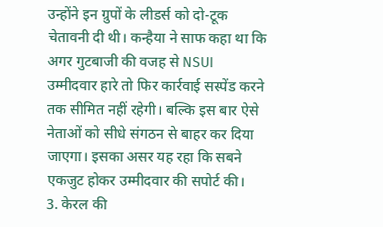उन्होंने इन ग्रुपों के लीडर्स को दो-टूक चेतावनी दी थी। कन्हैया ने साफ कहा था कि अगर गुटबाजी की वजह से NSUI उम्मीदवार हारे तो फिर कार्रवाई सस्पेंड करने तक सीमित नहीं रहेगी। बल्कि इस बार ऐसे नेताओं को सीधे संगठन से बाहर कर दिया जाएगा। इसका असर यह रहा कि सबने एकजुट होकर उम्मीदवार की सपोर्ट की।
3. केरल की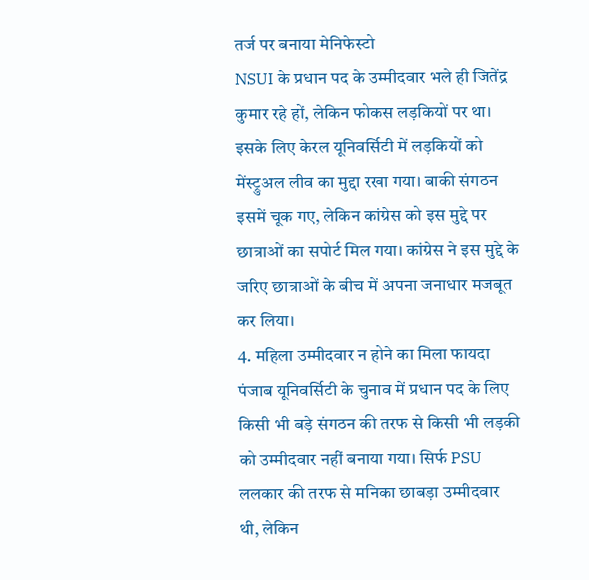तर्ज पर बनाया मेनिफेस्टो
NSUI के प्रधान पद के उम्मीदवार भले ही जितेंद्र कुमार रहे हों, लेकिन फोकस लड़कियों पर था। इसके लिए केरल यूनिवर्सिटी में लड़कियों को मेंस्ट्रुअल लीव का मुद्दा रखा गया। बाकी संगठन इसमें चूक गए, लेकिन कांग्रेस को इस मुद्दे पर छात्राओं का सपोर्ट मिल गया। कांग्रेस ने इस मुद्दे के जरिए छात्राओं के बीच में अपना जनाधार मजबूत कर लिया।
4. महिला उम्मीदवार न होने का मिला फायदा
पंजाब यूनिवर्सिटी के चुनाव में प्रधान पद के लिए किसी भी बड़े संगठन की तरफ से किसी भी लड़की को उम्मीदवार नहीं बनाया गया। सिर्फ PSU ललकार की तरफ से मनिका छाबड़ा उम्मीदवार थी, लेकिन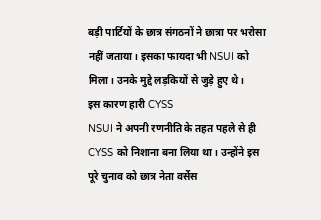बड़ी पार्टियों के छात्र संगठनों ने छात्रा पर भरोसा नहीं जताया। इसका फायदा भी NSUI को मिला। उनके मुद्दे लड़कियों से जुड़े हुए थे।
इस कारण हारी CYSS
NSUI ने अपनी रणनीति के तहत पहले से ही CYSS को निशाना बना लिया था। उन्होंने इस पूरे चुनाव को छात्र नेता वर्सेस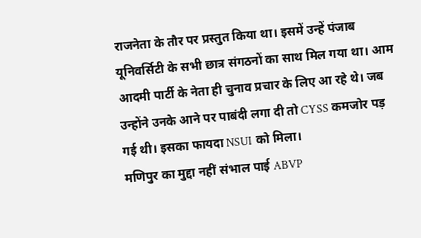राजनेता के तौर पर प्रस्तुत किया था। इसमें उन्हें पंजाब यूनिवर्सिटी के सभी छात्र संगठनों का साथ मिल गया था। आम आदमी पार्टी के नेता ही चुनाव प्रचार के लिए आ रहे थे। जब उन्होंने उनके आने पर पाबंदी लगा दी तो CYSS कमजोर पड़ गई थी। इसका फायदा NSUI को मिला।
मणिपुर का मुद्दा नहीं संभाल पाई ABVP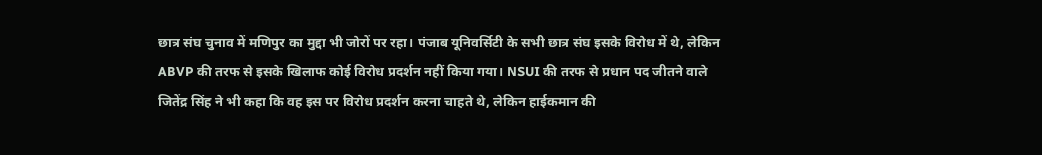छात्र संघ चुनाव में मणिपुर का मुद्दा भी जोरों पर रहा। पंजाब यूनिवर्सिटी के सभी छात्र संघ इसके विरोध में थे, लेकिन ABVP की तरफ से इसके खिलाफ कोई विरोध प्रदर्शन नहीं किया गया। NSUI की तरफ से प्रधान पद जीतने वाले जितेंद्र सिंह ने भी कहा कि वह इस पर विरोध प्रदर्शन करना चाहते थे, लेकिन हाईकमान की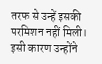तरफ से उन्हें इसकी परमिशन नहीं मिली। इसी कारण उन्होंने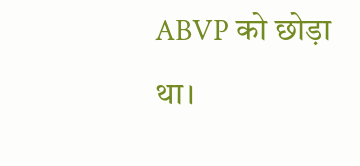ABVP को छोड़ा था।